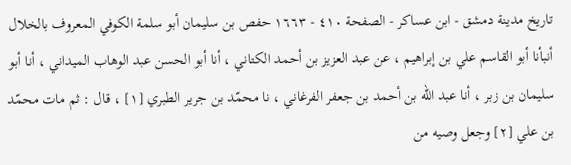تاريخ مدينة دمشق - ابن عساكر - الصفحة ٤١٠ - ١٦٦٣ حفص بن سليمان أبو سلمة الكوفي المعروف بالخلال
أنبأنا أبو القاسم علي بن إبراهيم ، عن عبد العزيز بن أحمد الكتاني ، أنا أبو الحسن عبد الوهاب الميداني ، أنا أبو سليمان بن زبر ، أنا عبد الله بن أحمد بن جعفر الفرغاني ، نا محمّد بن جرير الطبري [١] ، قال : ثم مات محمّد بن علي [٢] وجعل وصيه من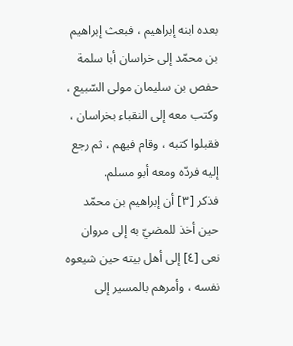بعده ابنه إبراهيم ، فبعث إبراهيم بن محمّد إلى خراسان أبا سلمة حفص بن سليمان مولى السّبيع ، وكتب معه إلى النقباء بخراسان ، فقبلوا كتبه ، وقام فيهم ، ثم رجع إليه فردّه ومعه أبو مسلم.
فذكر [٣] أن إبراهيم بن محمّد حين أخذ للمضيّ به إلى مروان نعى [٤] إلى أهل بيته حين شيعوه نفسه ، وأمرهم بالمسير إلى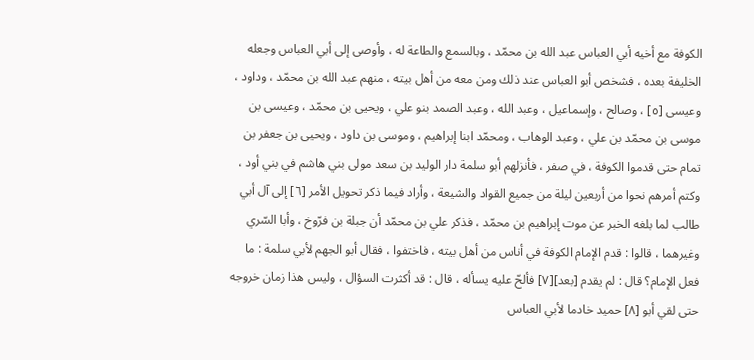الكوفة مع أخيه أبي العباس عبد الله بن محمّد ، وبالسمع والطاعة له ، وأوصى إلى أبي العباس وجعله الخليفة بعده ، فشخص أبو العباس عند ذلك ومن معه من أهل بيته ، منهم عبد الله بن محمّد ، وداود ، وعيسى [٥] ، وصالح ، وإسماعيل ، وعبد الله ، وعبد الصمد بنو علي ، ويحيى بن محمّد ، وعيسى بن موسى بن محمّد بن علي ، وعبد الوهاب ، ومحمّد ابنا إبراهيم ، وموسى بن داود ، ويحيى بن جعفر بن تمام حتى قدموا الكوفة ، في صفر ، فأنزلهم أبو سلمة دار الوليد بن سعد مولى بني هاشم في بني أود ، وكتم أمرهم نحوا من أربعين ليلة من جميع القواد والشيعة ، وأراد فيما ذكر تحويل الأمر [٦] إلى آل أبي طالب لما بلغه الخبر عن موت إبراهيم بن محمّد ، فذكر علي بن محمّد أن جبلة بن فرّوخ ، وأبا السّري وغيرهما ، قالوا : قدم الإمام الكوفة في أناس من أهل بيته ، فاختفوا ، فقال أبو الجهم لأبي سلمة : ما فعل الإمام؟ قال : لم يقدم [بعد][٧] فألحّ عليه يسأله ، قال : قد أكثرت السؤال ، وليس هذا زمان خروجه حتى لقي أبو [٨] حميد خادما لأبي العباس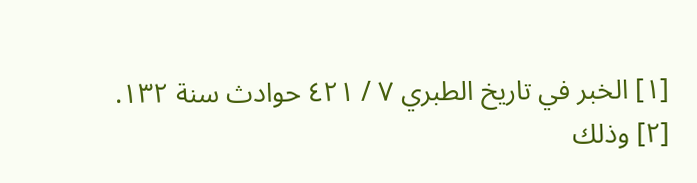[١] الخبر في تاريخ الطبري ٧ / ٤٢١ حوادث سنة ١٣٢.
[٢] وذلك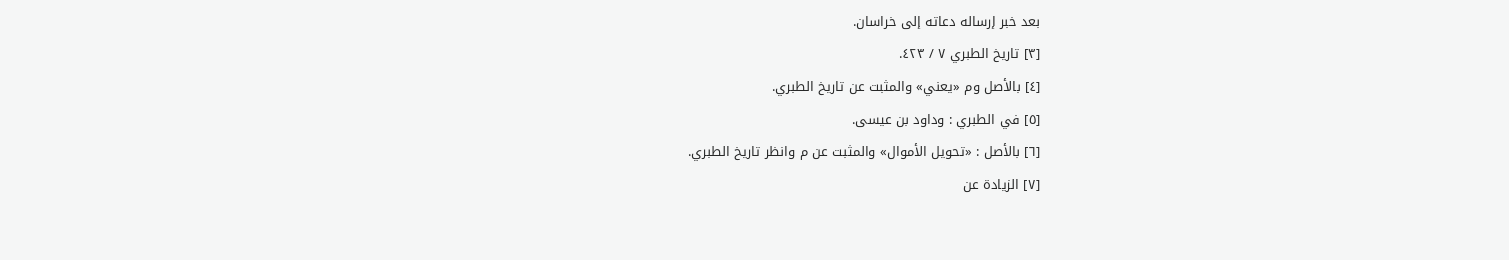بعد خبر إرساله دعاته إلى خراسان.
[٣] تاريخ الطبري ٧ / ٤٢٣.
[٤] بالأصل وم «يعني» والمثبت عن تاريخ الطبري.
[٥] في الطبري : وداود بن عيسى.
[٦] بالأصل : «تحويل الأموال» والمثبت عن م وانظر تاريخ الطبري.
[٧] الزيادة عن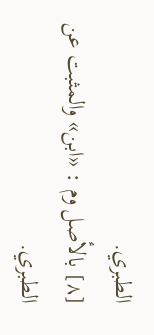الطبري.
[٨] بالأصل وم : «ابن» والمثبت عن الطبري.